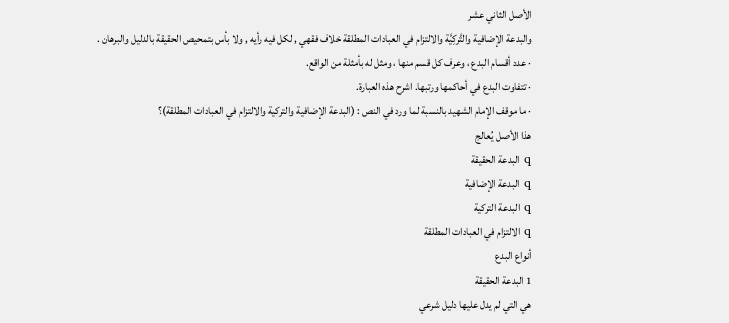الأصل الثاني عشر
والبدعة الإضافية والتَّركِيَّة والالتزام في العبادات المطلقة خلاف فقهي , لكل فيه رأيه , ولا بأس بتمحيص الحقيقة بالدليل والبرهان .
· عدد أقسام البدع ، وعرف كل قسم منها ، ومثل له بأمثلة من الواقع.
· تتفاوت البدع في أحاكمها ورتبها. اشرح هذه العبارة.
· ما موقف الإمام الشهيد بالنسبة لما ورد في النص : (البدعة الإضافية والتركية والالتزام في العبادات المطلقة)؟
هذا الأصل يُعالج
q البدعة الحقيقة
q البدعة الإضافية
q البدعة التركية
q الالتزام في العبادات المطلقة
أنواع البدع
1 البدعة الحقيقة
هي التي لم يدل عليها دليل شرعي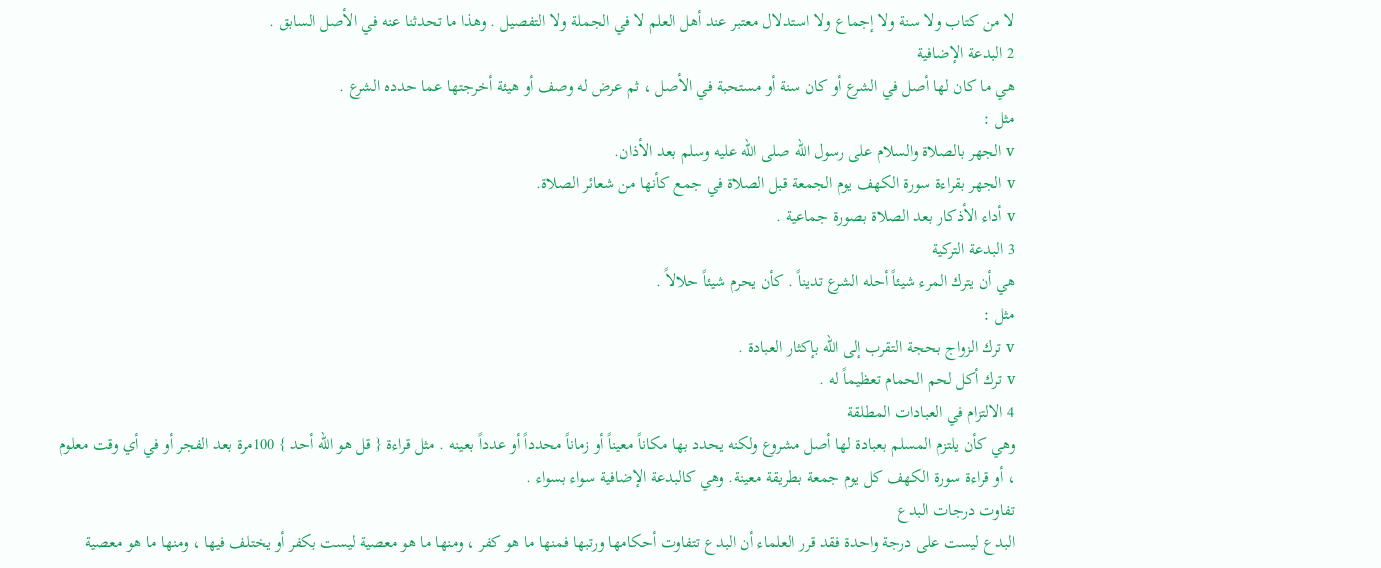لا من كتاب ولا سنة ولا إجماع ولا استدلال معتبر عند أهل العلم لا في الجملة ولا التفصيل . وهذا ما تحدثنا عنه في الأصل السابق .
2 البدعة الإضافية
هي ما كان لها أصل في الشرع أو كان سنة أو مستحبة في الأصل ، ثم عرض له وصف أو هيئة أخرجتها عما حدده الشرع .
مثل :
v الجهر بالصلاة والسلام على رسول الله صلى الله عليه وسلم بعد الأذان.
v الجهر بقراءة سورة الكهف يوم الجمعة قبل الصلاة في جمع كأنها من شعائر الصلاة.
v أداء الأذكار بعد الصلاة بصورة جماعية .
3 البدعة التركية
هي أن يترك المرء شيئاً أحله الشرع تديناً . كأن يحرم شيئاً حلالاً .
مثل :
v ترك الزواج بحجة التقرب إلى الله بإكثار العبادة .
v ترك أكل لحم الحمام تعظيماً له .
4 الالتزام في العبادات المطلقة
وهي كأن يلتزم المسلم بعبادة لها أصل مشروع ولكنه يحدد بها مكاناً معيناً أو زماناً محدداً أو عدداً بعينه . مثل قراءة { قل هو الله أحد } 100مرة بعد الفجر أو في أي وقت معلوم ، أو قراءة سورة الكهف كل يوم جمعة بطريقة معينة. وهي كالبدعة الإضافية سواء بسواء .
تفاوت درجات البدع
البدع ليست على درجة واحدة فقد قرر العلماء أن البدع تتفاوت أحكامها ورتبها فمنها ما هو كفر ، ومنها ما هو معصية ليست بكفر أو يختلف فيها ، ومنها ما هو معصية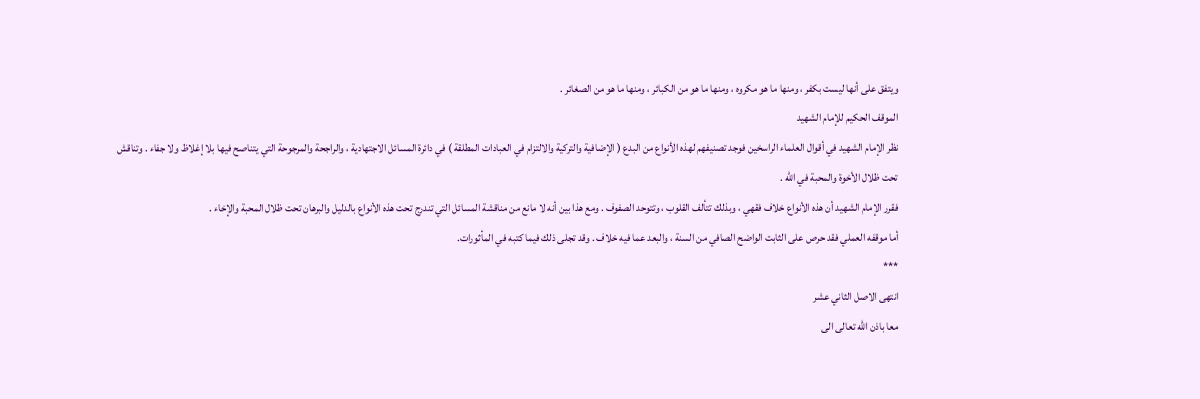ويتفق على أنها ليست بكفر ، ومنها ما هو مكروه ، ومنها ما هو من الكبائر ، ومنها ما هو من الصغائر .
الموقف الحكيم للإمام الشهيد
نظر الإمام الشهيد في أقوال العلماء الراسخين فوجد تصنيفهم لهذه الأنواع من البدع ( الإضافية والتركية والالتزام في العبادات المطلقة ) في دائرة المسائل الاجتهادية ، والراجحة والمرجوحة التي يتناصح فيها بلا إغلاظ ولا جفاء . وتناقش تحت ظلال الأخوة والمحبة في الله .
فقرر الإمام الشهيد أن هذه الأنواع خلاف فقهي ، وبذلك تتألف القلوب ، وتتوحد الصفوف . ومع هذا بين أنه لا مانع من مناقشة المسائل التي تندرج تحت هذه الأنواع بالدليل والبرهان تحت ظلال المحبة والإخاء .
أما موقفه العملي فقد حرص على الثابت الواضح الصافي من السنة ، والبعد عما فيه خلاف . وقد تجلى ذلك فيما كتبه في المأثورات.
***
انتهى الاصل الثاني عشر
معا باذن الله تعالى الى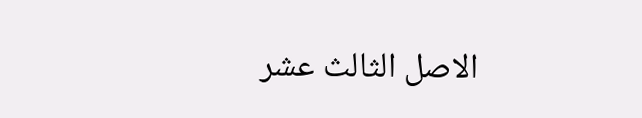الاصل الثالث عشر